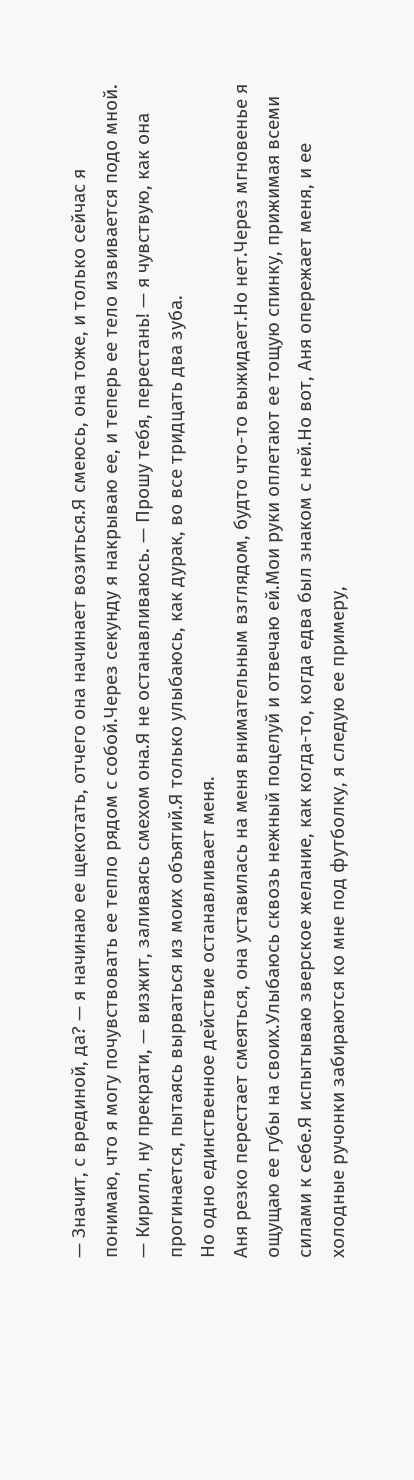— Значит, с врединой, да? — я начинаю ее щекотать, отчего она начинает возиться.Я смеюсь, она тоже, и только сейчас я понимаю, что я могу почувствовать ее тепло рядом с собой.Через секунду я накрываю ее, и теперь ее тело извивается подо мной.
— Кирилл, ну прекрати, — визжит, заливаясь смехом она.Я не останавливаюсь. — Прошу тебя, перестань! — я чувствую, как она прогинается, пытаясь вырваться из моих объятий.Я только улыбаюсь, как дурак, во все тридцать два зуба.
Но одно единственное действие останавливает меня.
Аня резко перестает смеяться, она уставилась на меня внимательным взглядом, будто что-то выжидает.Но нет.Через мгновенье я ощущаю ее губы на своих.Улыбаюсь сквозь нежный поцелуй и отвечаю ей.Мои руки оплетают ее тощую спинку, прижимая всеми силами к себе.Я испытываю зверское желание, как когда-то, когда едва был знаком с ней.Но вот, Аня опережает меня, и ее холодные ручонки забираются ко мне под футболку, я следую ее примеру,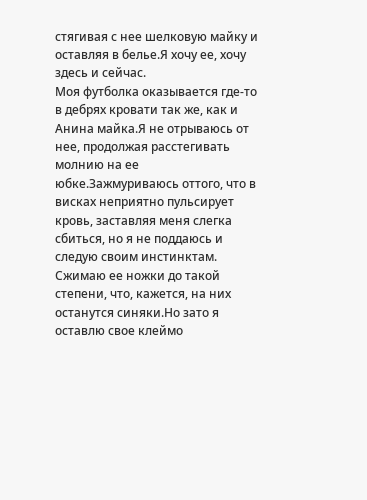стягивая с нее шелковую майку и оставляя в белье.Я хочу ее, хочу здесь и сейчас.
Моя футболка оказывается где-то в дебрях кровати так же, как и Анина майка.Я не отрываюсь от нее, продолжая расстегивать молнию на ее юбке.Зажмуриваюсь оттого, что в висках неприятно пульсирует кровь, заставляя меня слегка сбиться, но я не поддаюсь и следую своим инстинктам.
Сжимаю ее ножки до такой степени, что, кажется, на них останутся синяки.Но зато я оставлю свое клеймо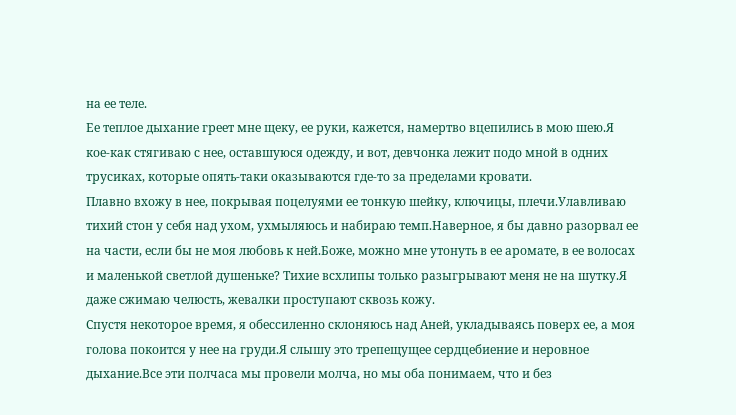на ее теле.
Ее теплое дыхание греет мне щеку, ее руки, кажется, намертво вцепились в мою шею.Я кое-как стягиваю с нее, оставшуюся одежду, и вот, девчонка лежит подо мной в одних трусиках, которые опять-таки оказываются где-то за пределами кровати.
Плавно вхожу в нее, покрывая поцелуями ее тонкую шейку, ключицы, плечи.Улавливаю тихий стон у себя над ухом, ухмыляюсь и набираю темп.Наверное, я бы давно разорвал ее на части, если бы не моя любовь к ней.Боже, можно мне утонуть в ее аромате, в ее волосах и маленькой светлой душеньке? Тихие всхлипы только разыгрывают меня не на шутку.Я даже сжимаю челюсть, жевалки проступают сквозь кожу.
Спустя некоторое время, я обессиленно склоняюсь над Аней, укладываясь поверх ее, а моя голова покоится у нее на груди.Я слышу это трепещущее сердцебиение и неровное дыхание.Все эти полчаса мы провели молча, но мы оба понимаем, что и без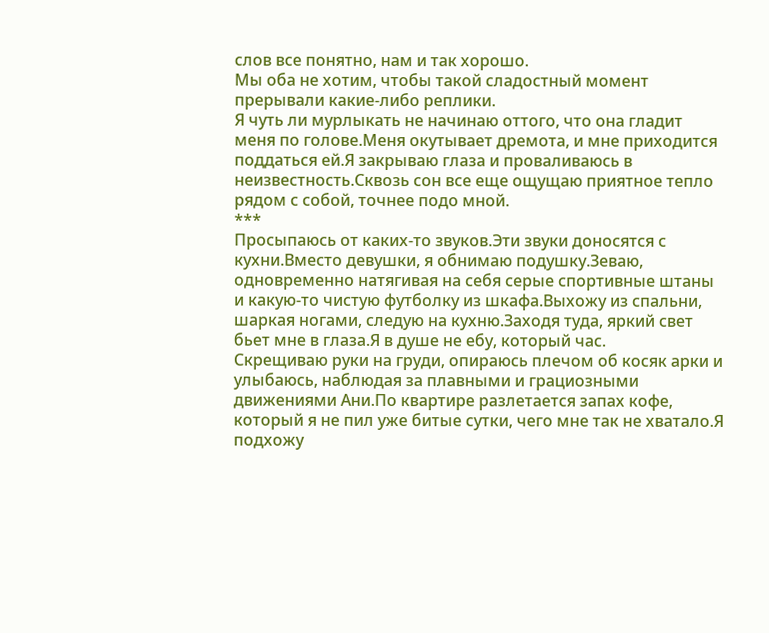слов все понятно, нам и так хорошо.
Мы оба не хотим, чтобы такой сладостный момент прерывали какие-либо реплики.
Я чуть ли мурлыкать не начинаю оттого, что она гладит меня по голове.Меня окутывает дремота, и мне приходится поддаться ей.Я закрываю глаза и проваливаюсь в неизвестность.Сквозь сон все еще ощущаю приятное тепло рядом с собой, точнее подо мной.
***
Просыпаюсь от каких-то звуков.Эти звуки доносятся с кухни.Вместо девушки, я обнимаю подушку.Зеваю, одновременно натягивая на себя серые спортивные штаны и какую-то чистую футболку из шкафа.Выхожу из спальни, шаркая ногами, следую на кухню.Заходя туда, яркий свет бьет мне в глаза.Я в душе не ебу, который час.
Скрещиваю руки на груди, опираюсь плечом об косяк арки и улыбаюсь, наблюдая за плавными и грациозными движениями Ани.По квартире разлетается запах кофе, который я не пил уже битые сутки, чего мне так не хватало.Я подхожу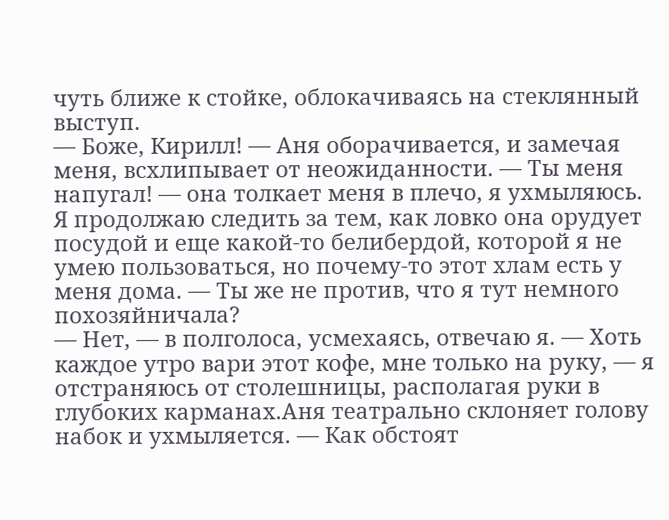чуть ближе к стойке, облокачиваясь на стеклянный выступ.
— Боже, Кирилл! — Аня оборачивается, и замечая меня, всхлипывает от неожиданности. — Ты меня напугал! — она толкает меня в плечо, я ухмыляюсь.
Я продолжаю следить за тем, как ловко она орудует посудой и еще какой-то белибердой, которой я не умею пользоваться, но почему-то этот хлам есть у меня дома. — Ты же не против, что я тут немного похозяйничала?
— Нет, — в полголоса, усмехаясь, отвечаю я. — Хоть каждое утро вари этот кофе, мне только на руку, — я отстраняюсь от столешницы, располагая руки в глубоких карманах.Аня театрально склоняет голову набок и ухмыляется. — Как обстоят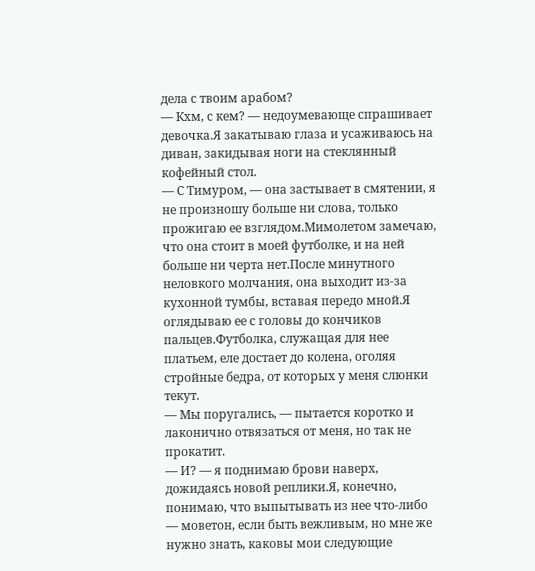дела с твоим арабом?
— Кхм, с кем? — недоумевающе спрашивает девочка.Я закатываю глаза и усаживаюсь на диван, закидывая ноги на стеклянный кофейный стол.
— С Тимуром, — она застывает в смятении, я не произношу больше ни слова, только прожигаю ее взглядом.Мимолетом замечаю, что она стоит в моей футболке, и на ней больше ни черта нет.После минутного неловкого молчания, она выходит из-за кухонной тумбы, вставая передо мной.Я оглядываю ее с головы до кончиков пальцев.Футболка, служащая для нее платьем, еле достает до колена, оголяя стройные бедра, от которых у меня слюнки текут.
— Мы поругались, — пытается коротко и лаконично отвязаться от меня, но так не прокатит.
— И? — я поднимаю брови наверх, дожидаясь новой реплики.Я, конечно, понимаю, что выпытывать из нее что-либо — моветон, если быть вежливым, но мне же нужно знать, каковы мои следующие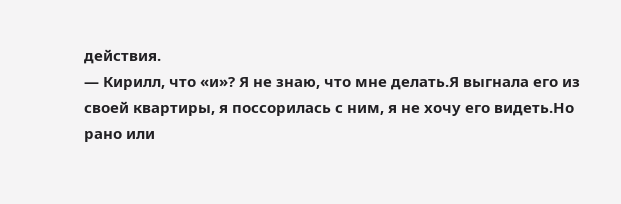действия.
— Кирилл, что «и»? Я не знаю, что мне делать.Я выгнала его из своей квартиры, я поссорилась с ним, я не хочу его видеть.Но рано или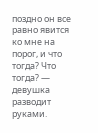поздно он все равно явится ко мне на порог, и что тогда? Что тогда? — девушка разводит руками.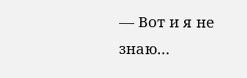— Вот и я не знаю…